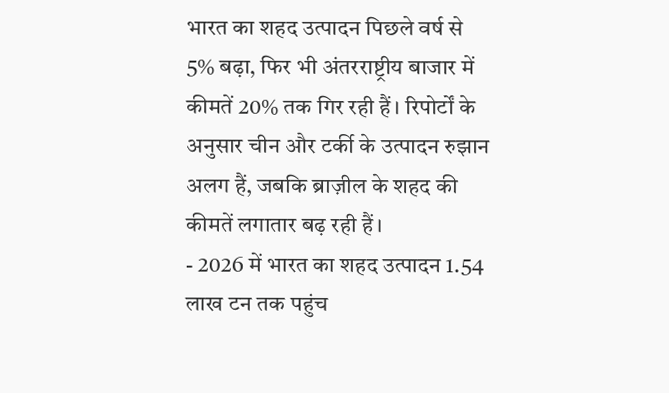भारत का शहद उत्पादन पिछले वर्ष से 5% बढ़ा, फिर भी अंतरराष्ट्रीय बाजार में कीमतें 20% तक गिर रही हैं। रिपोर्टों के अनुसार चीन और टर्की के उत्पादन रुझान अलग हैं, जबकि ब्राज़ील के शहद की कीमतें लगातार बढ़ रही हैं।
- 2026 में भारत का शहद उत्पादन 1.54 लाख टन तक पहुंच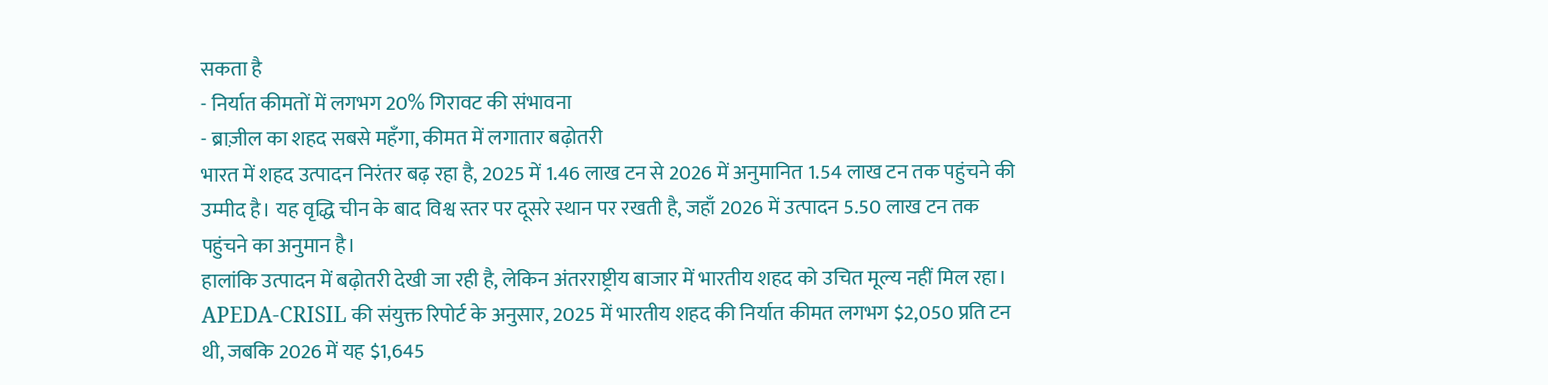सकता है
- निर्यात कीमतों में लगभग 20% गिरावट की संभावना
- ब्राज़ील का शहद सबसे महँगा, कीमत में लगातार बढ़ोतरी
भारत में शहद उत्पादन निरंतर बढ़ रहा है, 2025 में 1.46 लाख टन से 2026 में अनुमानित 1.54 लाख टन तक पहुंचने की उम्मीद है। यह वृद्धि चीन के बाद विश्व स्तर पर दूसरे स्थान पर रखती है, जहाँ 2026 में उत्पादन 5.50 लाख टन तक पहुंचने का अनुमान है।
हालांकि उत्पादन में बढ़ोतरी देखी जा रही है, लेकिन अंतरराष्ट्रीय बाजार में भारतीय शहद को उचित मूल्य नहीं मिल रहा। APEDA‑CRISIL की संयुक्त रिपोर्ट के अनुसार, 2025 में भारतीय शहद की निर्यात कीमत लगभग $2,050 प्रति टन थी, जबकि 2026 में यह $1,645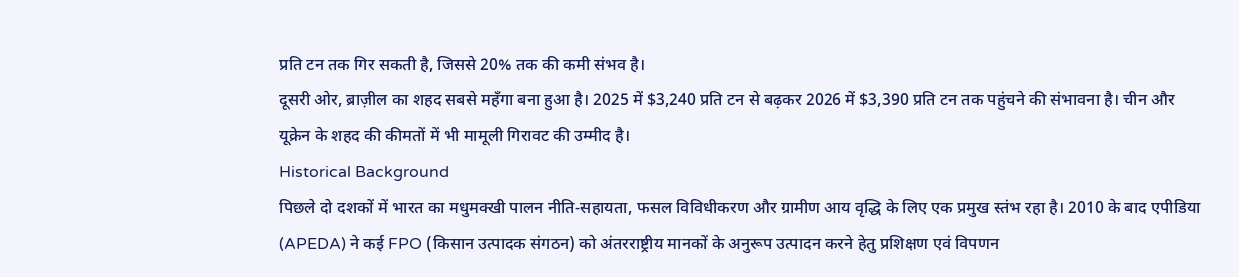प्रति टन तक गिर सकती है, जिससे 20% तक की कमी संभव है।
दूसरी ओर, ब्राज़ील का शहद सबसे महँगा बना हुआ है। 2025 में $3,240 प्रति टन से बढ़कर 2026 में $3,390 प्रति टन तक पहुंचने की संभावना है। चीन और यूक्रेन के शहद की कीमतों में भी मामूली गिरावट की उम्मीद है।
Historical Background
पिछले दो दशकों में भारत का मधुमक्खी पालन नीति‑सहायता, फसल विविधीकरण और ग्रामीण आय वृद्धि के लिए एक प्रमुख स्तंभ रहा है। 2010 के बाद एपीडिया (APEDA) ने कई FPO (किसान उत्पादक संगठन) को अंतरराष्ट्रीय मानकों के अनुरूप उत्पादन करने हेतु प्रशिक्षण एवं विपणन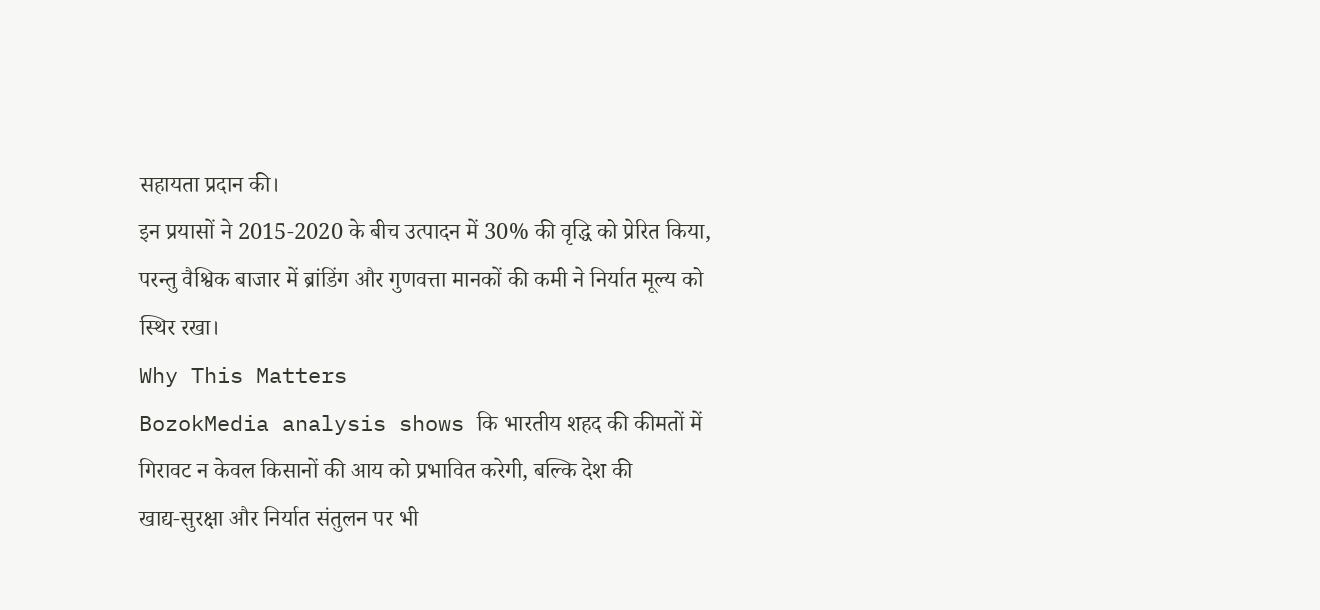सहायता प्रदान की।
इन प्रयासों ने 2015‑2020 के बीच उत्पादन में 30% की वृद्धि को प्रेरित किया, परन्तु वैश्विक बाजार में ब्रांडिंग और गुणवत्ता मानकों की कमी ने निर्यात मूल्य को स्थिर रखा।
Why This Matters
BozokMedia analysis shows कि भारतीय शहद की कीमतों में गिरावट न केवल किसानों की आय को प्रभावित करेगी, बल्कि देश की खाद्य‑सुरक्षा और निर्यात संतुलन पर भी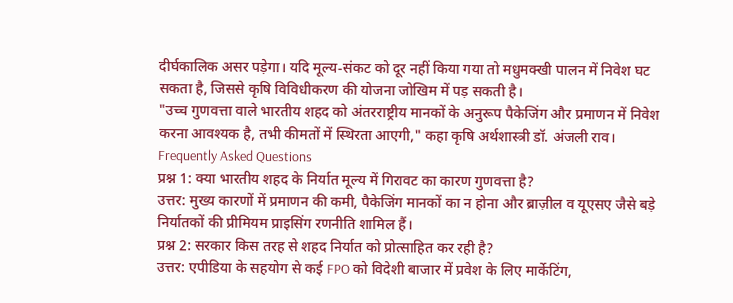दीर्घकालिक असर पड़ेगा। यदि मूल्य‑संकट को दूर नहीं किया गया तो मधुमक्खी पालन में निवेश घट सकता है, जिससे कृषि विविधीकरण की योजना जोखिम में पड़ सकती है।
"उच्च गुणवत्ता वाले भारतीय शहद को अंतरराष्ट्रीय मानकों के अनुरूप पैकेजिंग और प्रमाणन में निवेश करना आवश्यक है, तभी कीमतों में स्थिरता आएगी," कहा कृषि अर्थशास्त्री डॉ. अंजली राव।
Frequently Asked Questions
प्रश्न 1: क्या भारतीय शहद के निर्यात मूल्य में गिरावट का कारण गुणवत्ता है?
उत्तर: मुख्य कारणों में प्रमाणन की कमी, पैकेजिंग मानकों का न होना और ब्राज़ील व यूएसए जैसे बड़े निर्यातकों की प्रीमियम प्राइसिंग रणनीति शामिल हैं।
प्रश्न 2: सरकार किस तरह से शहद निर्यात को प्रोत्साहित कर रही है?
उत्तर: एपीडिया के सहयोग से कई FPO को विदेशी बाजार में प्रवेश के लिए मार्केटिंग,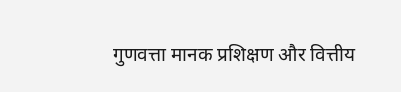गुणवत्ता मानक प्रशिक्षण और वित्तीय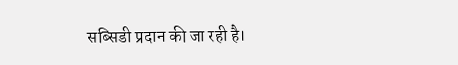सब्सिडी प्रदान की जा रही है।